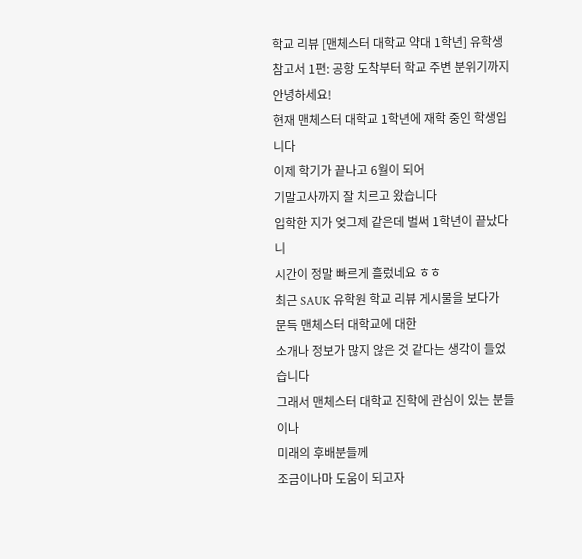학교 리뷰 [맨체스터 대학교 약대 1학년] 유학생 참고서 1편: 공항 도착부터 학교 주변 분위기까지
안녕하세요!
현재 맨체스터 대학교 1학년에 재학 중인 학생입니다
이제 학기가 끝나고 6월이 되어
기말고사까지 잘 치르고 왔습니다
입학한 지가 엊그제 같은데 벌써 1학년이 끝났다니
시간이 정말 빠르게 흘렀네요 ㅎㅎ
최근 SAUK 유학원 학교 리뷰 게시물을 보다가
문득 맨체스터 대학교에 대한
소개나 정보가 많지 않은 것 같다는 생각이 들었습니다
그래서 맨체스터 대학교 진학에 관심이 있는 분들이나
미래의 후배분들께
조금이나마 도움이 되고자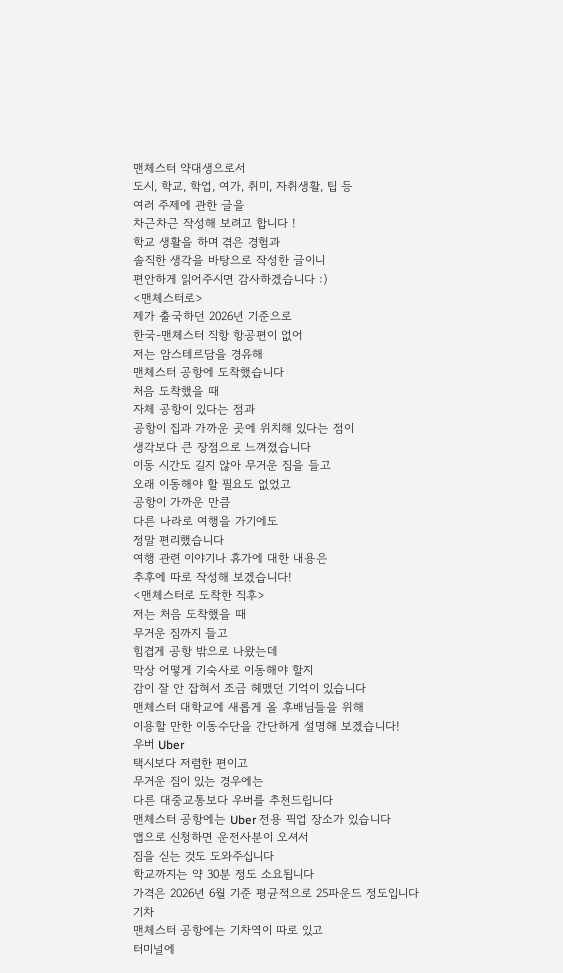맨체스터 약대생으로서
도시, 학교, 학업, 여가, 취미, 자취생활, 팁 등
여러 주제에 관한 글을
차근차근 작성해 보려고 합니다 !
학교 생활을 하며 겪은 경험과
솔직한 생각을 바탕으로 작성한 글이니
편안하게 읽어주시면 감사하겠습니다 :)
<맨체스터로>
제가 출국하던 2026년 기준으로
한국-맨체스터 직항 항공편이 없어
저는 암스테르담을 경유해
맨체스터 공항에 도착했습니다
처음 도착했을 때
자체 공항이 있다는 점과
공항이 집과 가까운 곳에 위치해 있다는 점이
생각보다 큰 장점으로 느껴졌습니다
이동 시간도 길지 않아 무거운 짐을 들고
오래 이동해야 할 필요도 없었고
공항이 가까운 만큼
다른 나라로 여행을 가기에도
정말 편리했습니다
여행 관련 이야기나 휴가에 대한 내용은
추후에 따로 작성해 보겠습니다!
<맨체스터로 도착한 직후>
저는 처음 도착했을 때
무거운 짐까지 들고
힘겹게 공항 밖으로 나왔는데
막상 어떻게 기숙사로 이동해야 할지
감이 잘 안 잡혀서 조금 헤맸던 기억이 있습니다
맨체스터 대학교에 새롭게 올 후배님들을 위해
이용할 만한 이동수단을 간단하게 설명해 보겠습니다!
우버 Uber
택시보다 저렴한 편이고
무거운 짐이 있는 경우에는
다른 대중교통보다 우버를 추천드립니다
맨체스터 공항에는 Uber 전용 픽업 장소가 있습니다
앱으로 신청하면 운전사분이 오셔서
짐을 싣는 것도 도와주십니다
학교까지는 약 30분 정도 소요됩니다
가격은 2026년 6월 기준 평균적으로 25파운드 정도입니다
기차
맨체스터 공항에는 기차역이 따로 있고
터미널에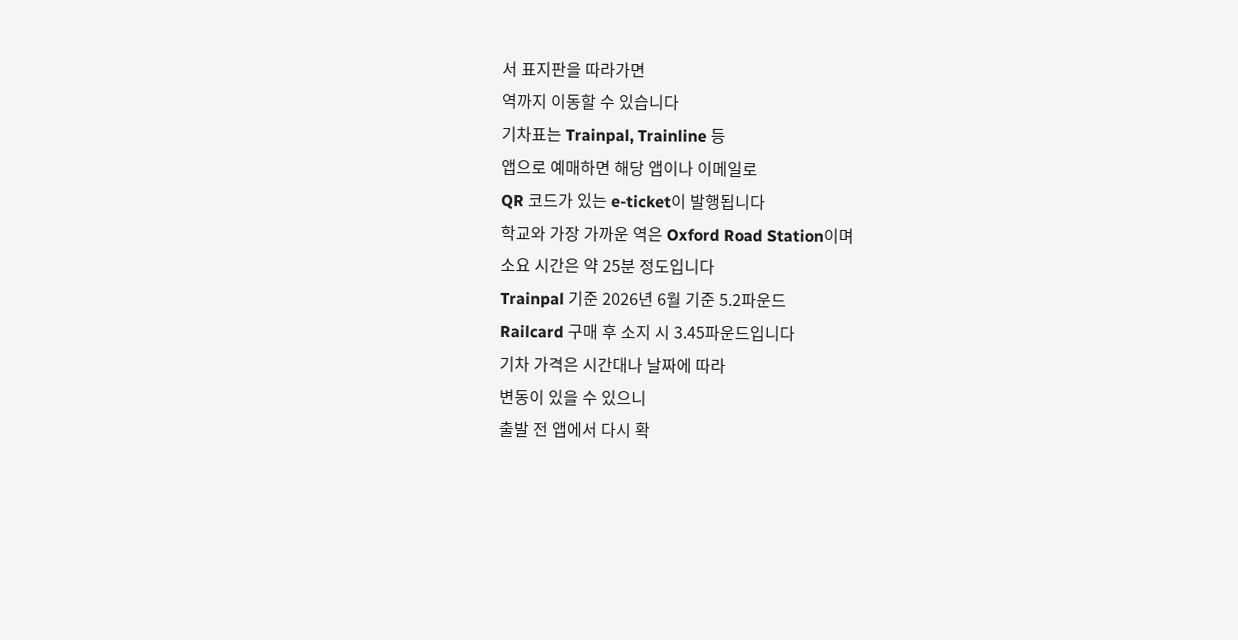서 표지판을 따라가면
역까지 이동할 수 있습니다
기차표는 Trainpal, Trainline 등
앱으로 예매하면 해당 앱이나 이메일로
QR 코드가 있는 e-ticket이 발행됩니다
학교와 가장 가까운 역은 Oxford Road Station이며
소요 시간은 약 25분 정도입니다
Trainpal 기준 2026년 6월 기준 5.2파운드
Railcard 구매 후 소지 시 3.45파운드입니다
기차 가격은 시간대나 날짜에 따라
변동이 있을 수 있으니
출발 전 앱에서 다시 확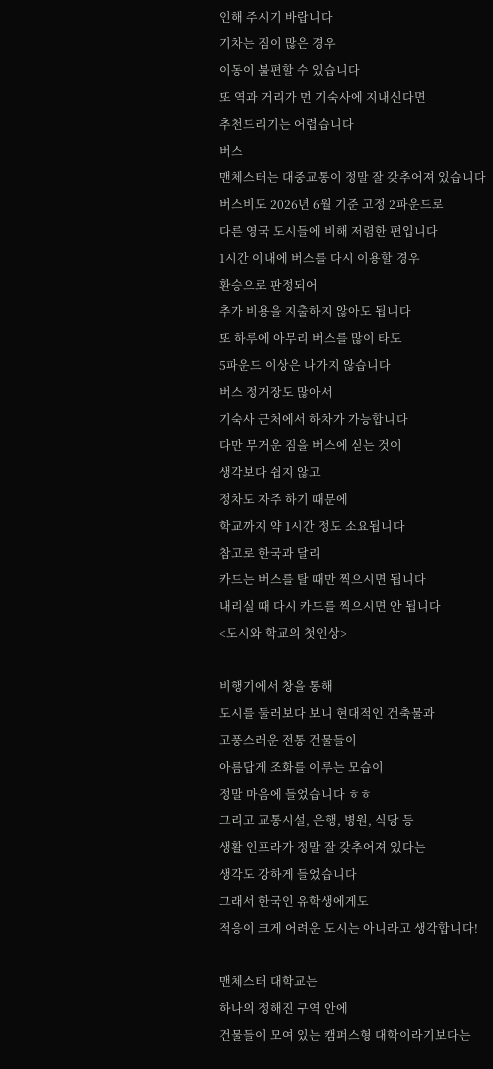인해 주시기 바랍니다
기차는 짐이 많은 경우
이동이 불편할 수 있습니다
또 역과 거리가 먼 기숙사에 지내신다면
추천드리기는 어렵습니다
버스
맨체스터는 대중교통이 정말 잘 갖추어져 있습니다
버스비도 2026년 6월 기준 고정 2파운드로
다른 영국 도시들에 비해 저렴한 편입니다
1시간 이내에 버스를 다시 이용할 경우
환승으로 판정되어
추가 비용을 지출하지 않아도 됩니다
또 하루에 아무리 버스를 많이 타도
5파운드 이상은 나가지 않습니다
버스 정거장도 많아서
기숙사 근처에서 하차가 가능합니다
다만 무거운 짐을 버스에 싣는 것이
생각보다 쉽지 않고
정차도 자주 하기 때문에
학교까지 약 1시간 정도 소요됩니다
참고로 한국과 달리
카드는 버스를 탈 때만 찍으시면 됩니다
내리실 때 다시 카드를 찍으시면 안 됩니다
<도시와 학교의 첫인상>

비행기에서 창을 통해
도시를 둘러보다 보니 현대적인 건축물과
고풍스러운 전통 건물들이
아름답게 조화를 이루는 모습이
정말 마음에 들었습니다 ㅎㅎ
그리고 교통시설, 은행, 병원, 식당 등
생활 인프라가 정말 잘 갖추어져 있다는
생각도 강하게 들었습니다
그래서 한국인 유학생에게도
적응이 크게 어려운 도시는 아니라고 생각합니다!

맨체스터 대학교는
하나의 정해진 구역 안에
건물들이 모여 있는 캠퍼스형 대학이라기보다는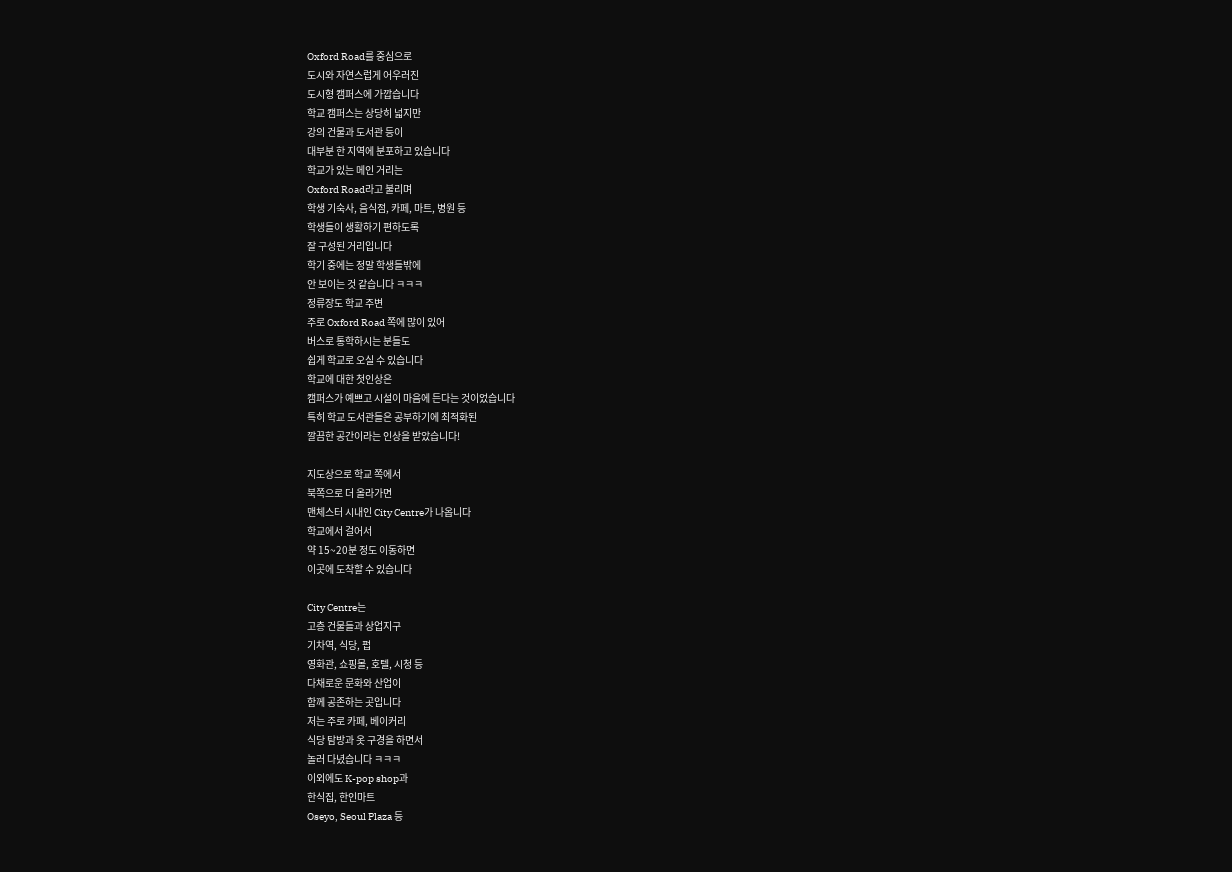Oxford Road를 중심으로
도시와 자연스럽게 어우러진
도시형 캠퍼스에 가깝습니다
학교 캠퍼스는 상당히 넓지만
강의 건물과 도서관 등이
대부분 한 지역에 분포하고 있습니다
학교가 있는 메인 거리는
Oxford Road라고 불리며
학생 기숙사, 음식점, 카페, 마트, 병원 등
학생들이 생활하기 편하도록
잘 구성된 거리입니다
학기 중에는 정말 학생들밖에
안 보이는 것 같습니다 ㅋㅋㅋ
정류장도 학교 주변
주로 Oxford Road 쪽에 많이 있어
버스로 통학하시는 분들도
쉽게 학교로 오실 수 있습니다
학교에 대한 첫인상은
캠퍼스가 예쁘고 시설이 마음에 든다는 것이었습니다
특히 학교 도서관들은 공부하기에 최적화된
깔끔한 공간이라는 인상을 받았습니다!

지도상으로 학교 쪽에서
북쪽으로 더 올라가면
맨체스터 시내인 City Centre가 나옵니다
학교에서 걸어서
약 15~20분 정도 이동하면
이곳에 도착할 수 있습니다

City Centre는
고층 건물들과 상업지구
기차역, 식당, 펍
영화관, 쇼핑몰, 호텔, 시청 등
다채로운 문화와 산업이
함께 공존하는 곳입니다
저는 주로 카페, 베이커리
식당 탐방과 옷 구경을 하면서
놀러 다녔습니다 ㅋㅋㅋ
이외에도 K-pop shop과
한식집, 한인마트
Oseyo, Seoul Plaza 등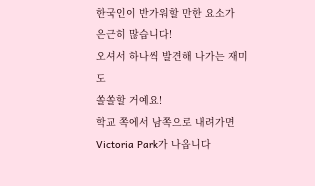한국인이 반가워할 만한 요소가
은근히 많습니다!
오셔서 하나씩 발견해 나가는 재미도
쏠쏠할 거예요!
학교 쪽에서 남쪽으로 내려가면
Victoria Park가 나옵니다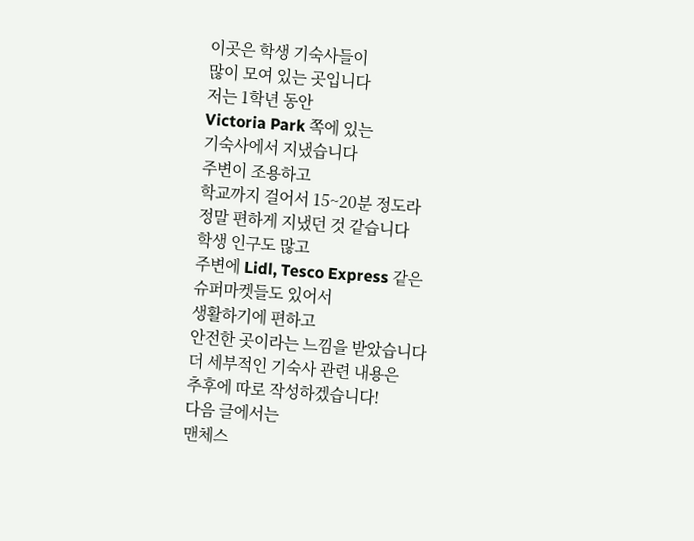이곳은 학생 기숙사들이
많이 모여 있는 곳입니다
저는 1학년 동안
Victoria Park 쪽에 있는
기숙사에서 지냈습니다
주변이 조용하고
학교까지 걸어서 15~20분 정도라
정말 편하게 지냈던 것 같습니다
학생 인구도 많고
주변에 Lidl, Tesco Express 같은
슈퍼마켓들도 있어서
생활하기에 편하고
안전한 곳이라는 느낌을 받았습니다
더 세부적인 기숙사 관련 내용은
추후에 따로 작성하겠습니다!
다음 글에서는
맨체스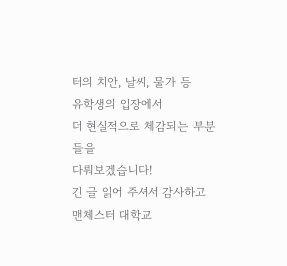터의 치안, 날씨, 물가 등
유학생의 입장에서
더 현실적으로 체감되는 부분들을
다뤄보겠습니다!
긴 글 읽어 주셔서 감사하고
맨체스터 대학교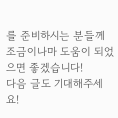를 준비하시는 분들께
조금이나마 도움이 되었으면 좋겠습니다!
다음 글도 기대해주세요!